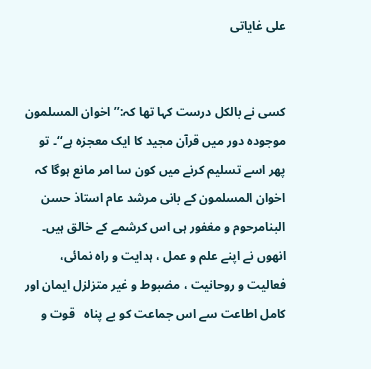علی غایاتی


کسی نے بالکل درست کہا تھا کہ:’’ اخوان المسلمون موجودہ دور میں قرآن مجید کا ایک معجزہ ہے‘‘۔ تو پھر اسے تسلیم کرنے میں کون سا امر مانع ہوگا کہ اخوان المسلمون کے بانی مرشد عام استاذ حسن البنامرحوم و مغفور ہی اس کرشمے کے خالق ہیں۔ انھوں نے اپنے علم و عمل ، ہدایت و راہ نمائی، فعالیت و روحانیت ، مضبوط و غیر متزلزل ایمان اور کامل اطاعت سے اس جماعت کو بے پناہ   قوت و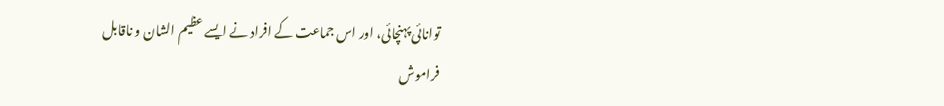توانائی پہنچائی، اور اس جماعت کے افراد نے ایسے عظیم الشان و ناقابل فراموش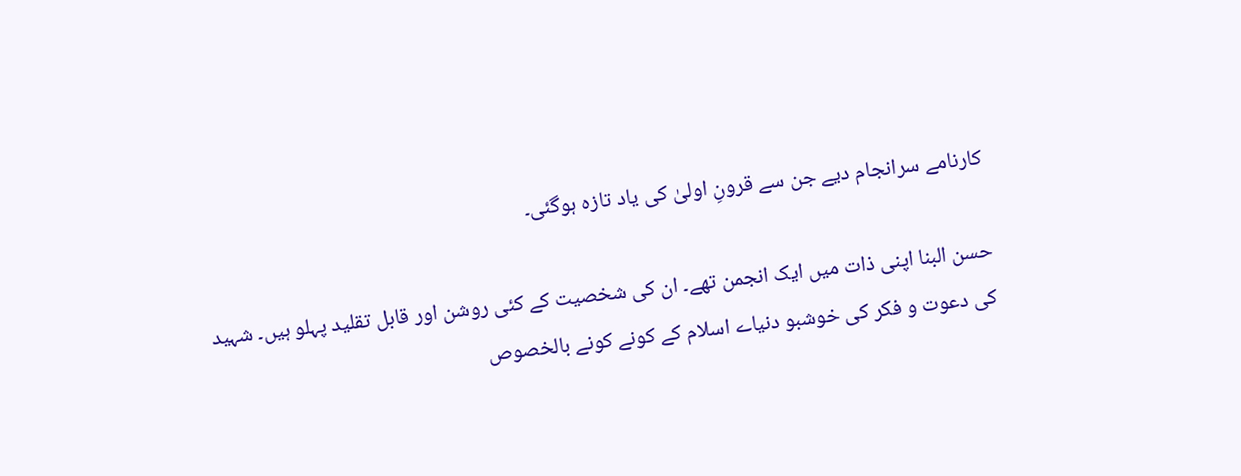کارنامے سرانجام دیے جن سے قرونِ اولیٰ کی یاد تازہ ہوگئی۔

حسن البنا اپنی ذات میں ایک انجمن تھے۔ ان کی شخصیت کے کئی روشن اور قابل تقلید پہلو ہیں۔ شہید کی دعوت و فکر کی خوشبو دنیاے اسلام کے کونے کونے بالخصوص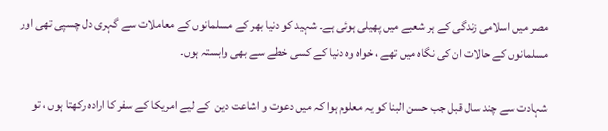مصر میں اسلامی زندگی کے ہر شعبے میں پھیلی ہوئی ہے۔ شہید کو دنیا بھر کے مسلمانوں کے معاملات سے گہری دل چسپی تھی اور مسلمانوں کے حالات ان کی نگاہ میں تھے ، خواہ وہ دنیا کے کسی خطے سے بھی وابستہ ہوں۔

شہادت سے چند سال قبل جب حسن البنا کو یہ معلوم ہوا کہ میں دعوت و اشاعت دین  کے لیے امریکا کے سفر کا ارادہ رکھتا ہوں ، تو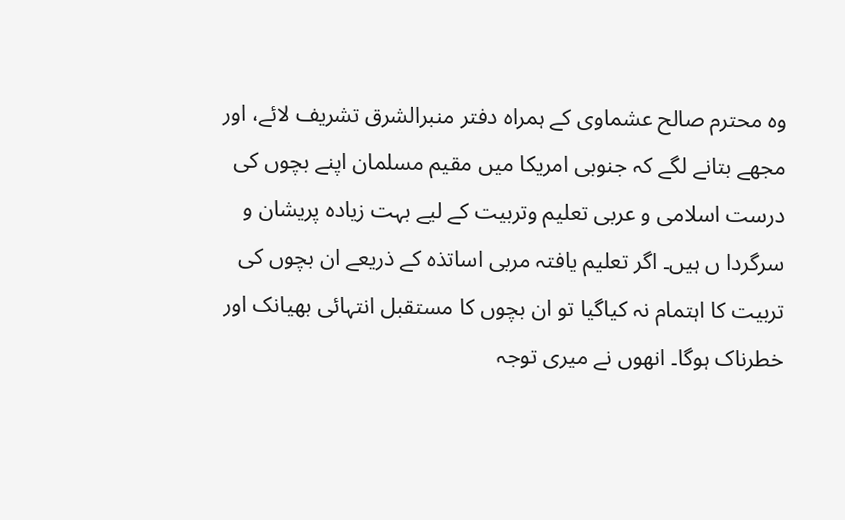وہ محترم صالح عشماوی کے ہمراہ دفتر منبرالشرق تشریف لائے، اور مجھے بتانے لگے کہ جنوبی امریکا میں مقیم مسلمان اپنے بچوں کی درست اسلامی و عربی تعلیم وتربیت کے لیے بہت زیادہ پریشان و سرگردا ں ہیں۔ اگر تعلیم یافتہ مربی اساتذہ کے ذریعے ان بچوں کی تربیت کا اہتمام نہ کیاگیا تو ان بچوں کا مستقبل انتہائی بھیانک اور خطرناک ہوگا۔ انھوں نے میری توجہ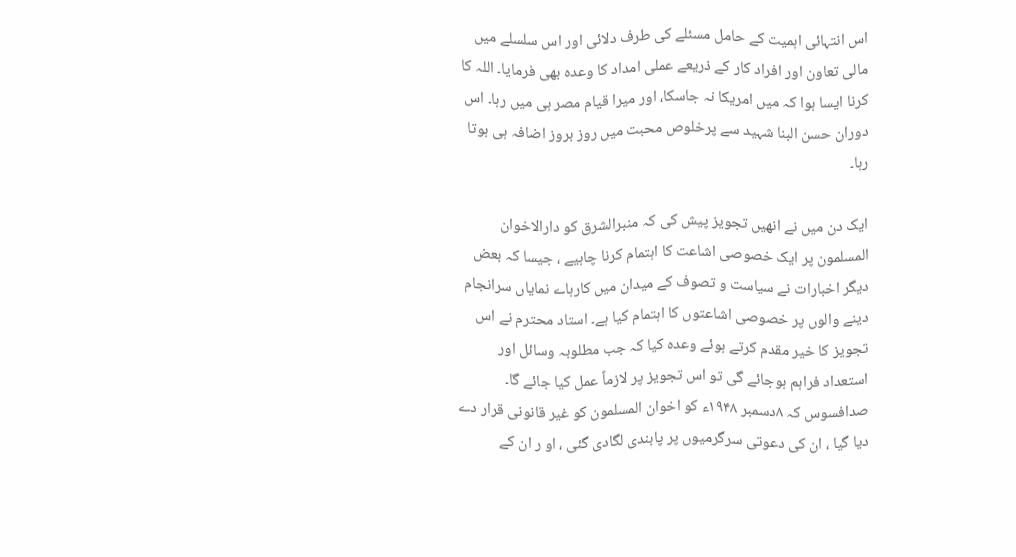اس انتہائی اہمیت کے حامل مسئلے کی طرف دلائی اور اس سلسلے میں مالی تعاون اور افراد کار کے ذریعے عملی امداد کا وعدہ بھی فرمایا۔ اللہ کا کرنا ایسا ہوا کہ میں امریکا نہ جاسکا، اور میرا قیام مصر ہی میں رہا۔ اس دوران حسن البنا شہید سے پرخلوص محبت میں روز بروز اضافہ ہی ہوتا رہا۔

ایک دن میں نے انھیں تجویز پیش کی کہ منبرالشرق کو دارالاخوان المسلمون پر ایک خصوصی اشاعت کا اہتمام کرنا چاہیے ، جیسا کہ بعض دیگر اخبارات نے سیاست و تصوف کے میدان میں کارہاے نمایاں سرانجام دینے والوں پر خصوصی اشاعتوں کا اہتمام کیا ہے۔ استاد محترم نے اس تجویز کا خیر مقدم کرتے ہوئے وعدہ کیا کہ جب مطلوبہ وسائل اور استعداد فراہم ہوجائے گی تو اس تجویز پر لازماً عمل کیا جائے گا۔ صدافسوس کہ ۸دسمبر ۱۹۴۸ء کو اخوان المسلمون کو غیر قانونی قرار دے دیا گیا ، ان کی دعوتی سرگرمیوں پر پابندی لگادی گئی ، او ر ان کے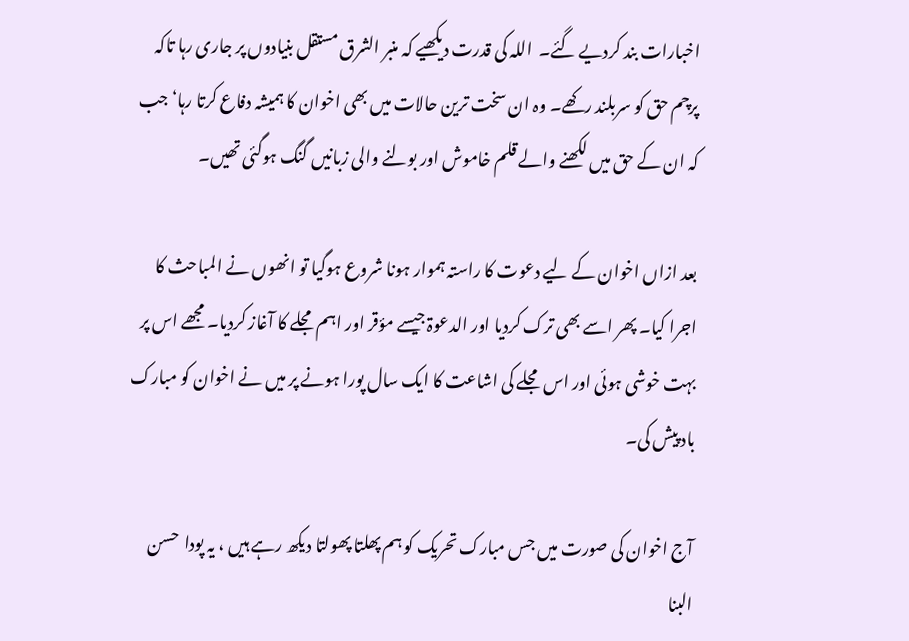اخبارات بند کردیے گئے۔  اللہ کی قدرت دیکھیے کہ منبر الشرق مستقل بنیادوں پر جاری رہا تاکہ پرچم حق کو سربلند رکھے۔ وہ ان سخت ترین حالات میں بھی اخوان کا ہمیشہ دفاع کرتا رہا‘ جب کہ ان کے حق میں لکھنے والے قلم خاموش اور بولنے والی زبانیں گنگ ہوگئی تھیں۔

بعد ازاں اخوان کے لیے دعوت کا راستہ ہموار ہونا شروع ہوگیا تو انھوں نے المباحث کا اجرا کیا۔ پھر اسے بھی ترک کردیا اور الدعوۃ جیسے مؤقر اور اہم مجلے کا آغاز کردیا۔ مجھے اس پر بہت خوشی ہوئی اور اس مجلے کی اشاعت کا ایک سال پورا ہونے پر میں نے اخوان کو مبارک باد پیش کی۔

آج اخوان کی صورت میں جس مبارک تحریک کو ہم پھلتا پھولتا دیکھ رہے ہیں ، یہ پودا  حسن البنا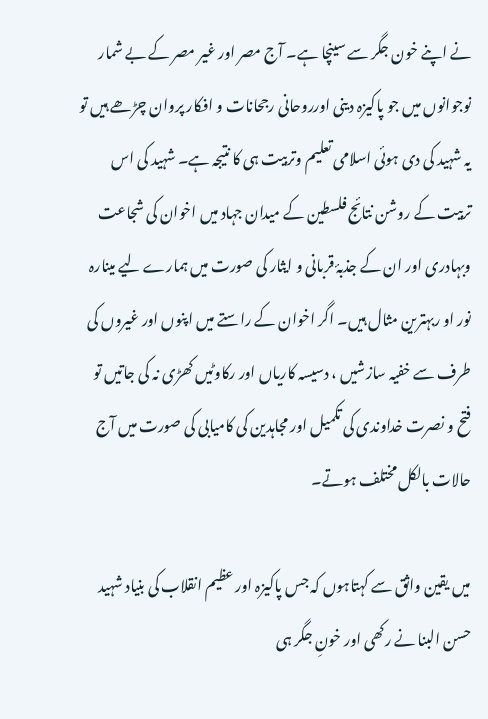نے اپنے خون جگر سے سینچا ہے۔ آج مصر اور غیر مصر کے بے شمار نوجوانوں میں جو پاکیزہ دینی اورروحانی رجحانات و افکار پروان چڑھے ہیں تو یہ شہید کی دی ہوئی اسلامی تعلیم وتربیت ہی کا نتیجہ ہے۔ شہید کی اس تربیت کے روشن نتائج فلسطین کے میدان جہاد میں اخوان کی شجاعت وبہادری اور ان کے جذبۂ قربانی و ایثار کی صورت میں ہمارے لیے مینارہ نور او ربہترین مثال ہیں۔ اگر اخوان کے راستے میں اپنوں اور غیروں کی طرف سے خفیہ سازشیں ، دسیسہ کاریاں اور رکاوٹیں کھڑی نہ کی جاتیں تو فتح و نصرت خداوندی کی تکمیل اور مجاہدین کی کامیابی کی صورت میں آج حالات بالکل مختلف ہوتے۔

میں یقین واثق سے کہتاہوں کہ جس پاکیزہ اور عظیم انقلاب کی بنیاد شہید حسن البنا نے رکھی اور خونِ جگر ہی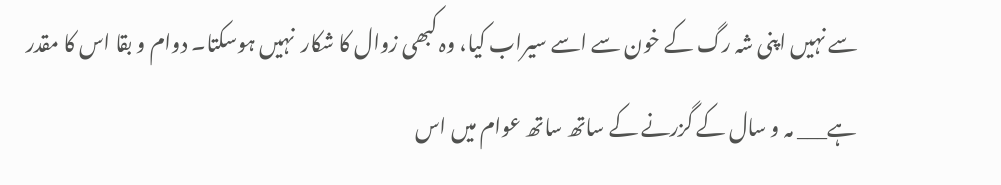سے نہیں اپنی شہ رگ کے خون سے اسے سیراب کیا، وہ کبھی زوال کا شکار  نہیں ہوسکتا۔ دوام و بقا اس کا مقدر ہے___ مہ و سال کے گزرنے کے ساتھ ساتھ عوام میں اس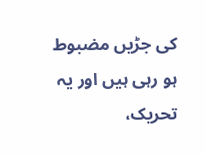کی جڑیں مضبوط ہو رہی ہیں اور یہ تحریک،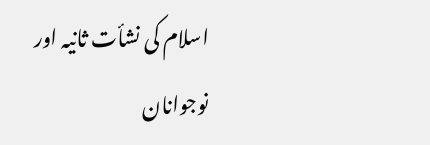اسلام کی نشأت ثانیہ اور نوجوانان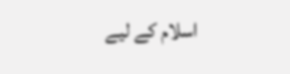اسلام کے لیے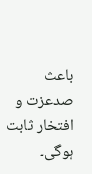باعث صدعزت و افتخار ثابت ہوگی۔